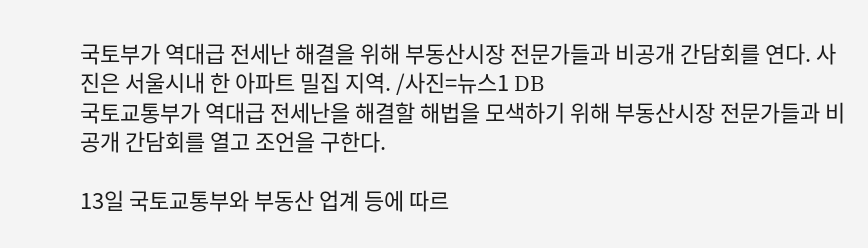국토부가 역대급 전세난 해결을 위해 부동산시장 전문가들과 비공개 간담회를 연다. 사진은 서울시내 한 아파트 밀집 지역. /사진=뉴스1 DB
국토교통부가 역대급 전세난을 해결할 해법을 모색하기 위해 부동산시장 전문가들과 비공개 간담회를 열고 조언을 구한다.

13일 국토교통부와 부동산 업계 등에 따르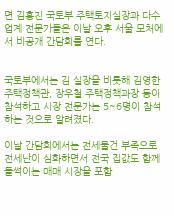면 김흥진 국토부 주택토지실장과 다수 업계 전문가들은 이날 오후 서울 모처에서 비공개 간담회를 연다.


국토부에서는 김 실장을 비롯해 김영한 주택정책관, 장우철 주택정책과장 등이 참석하고 시장 전문가는 5~6명이 참석하는 것으로 알려졌다.

이날 간담회에서는 전세물건 부족으로 전세난이 심화하면서 전국 집값도 함께 들썩이는 매매 시장을 포함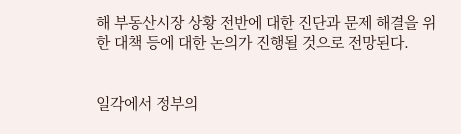해 부동산시장 상황 전반에 대한 진단과 문제 해결을 위한 대책 등에 대한 논의가 진행될 것으로 전망된다.


일각에서 정부의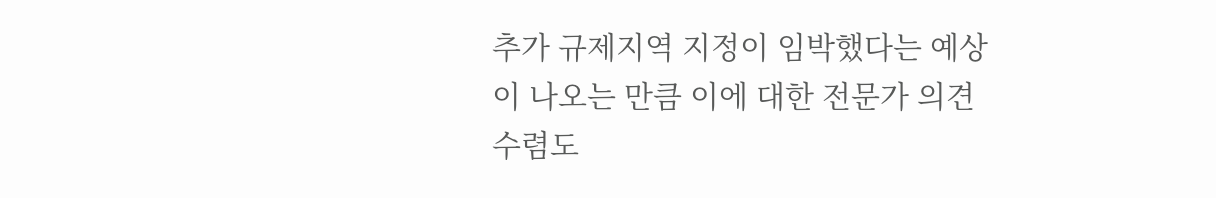추가 규제지역 지정이 임박했다는 예상이 나오는 만큼 이에 대한 전문가 의견 수렴도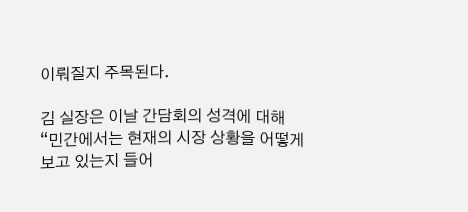이뤄질지 주목된다.

김 실장은 이날 간담회의 성격에 대해 “민간에서는 현재의 시장 상황을 어떻게 보고 있는지 들어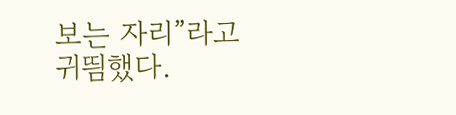보는 자리”라고 귀띔했다.